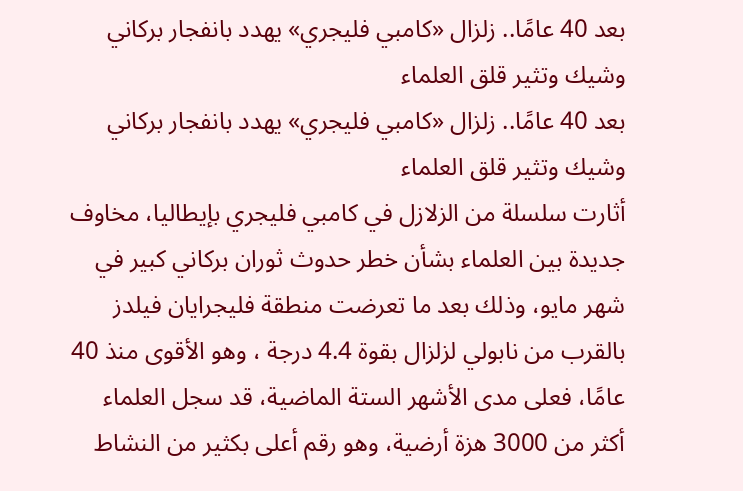بعد 40 عامًا.. زلزال «كامبي فليجري» يهدد بانفجار بركاني وشيك وتثير قلق العلماء
بعد 40 عامًا.. زلزال «كامبي فليجري» يهدد بانفجار بركاني وشيك وتثير قلق العلماء
أثارت سلسلة من الزلازل في كامبي فليجري بإيطاليا، مخاوف جديدة بين العلماء بشأن خطر حدوث ثوران بركاني كبير في شهر مايو، وذلك بعد ما تعرضت منطقة فليجرايان فيلدز بالقرب من نابولي لزلزال بقوة 4.4 درجة ، وهو الأقوى منذ 40 عامًا، فعلى مدى الأشهر الستة الماضية، قد سجل العلماء أكثر من 3000 هزة أرضية، وهو رقم أعلى بكثير من النشاط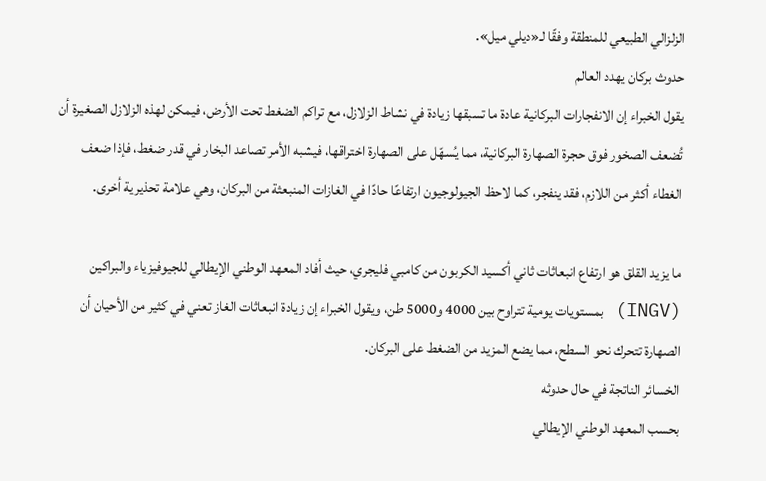الزلزالي الطبيعي للمنطقة وفقًا لـ«ديلي ميل».
حدوث بركان يهدد العالم
يقول الخبراء إن الانفجارات البركانية عادة ما تسبقها زيادة في نشاط الزلازل، مع تراكم الضغط تحت الأرض، فيمكن لهذه الزلازل الصغيرة أن تُضعف الصخور فوق حجرة الصهارة البركانية، مما يُسهّل على الصهارة اختراقها، فيشبه الأمر تصاعد البخار في قدر ضغط، فإذا ضعف الغطاء أكثر من اللازم، فقد ينفجر، كما لاحظ الجيولوجيون ارتفاعًا حادًا في الغازات المنبعثة من البركان، وهي علامة تحذيرية أخرى.

ما يزيد القلق هو ارتفاع انبعاثات ثاني أكسيد الكربون من كامبي فليجري، حيث أفاد المعهد الوطني الإيطالي للجيوفيزياء والبراكين (INGV) بمستويات يومية تتراوح بين 4000 و5000 طن، ويقول الخبراء إن زيادة انبعاثات الغاز تعني في كثير من الأحيان أن الصهارة تتحرك نحو السطح، مما يضع المزيد من الضغط على البركان.
الخسائر الناتجة في حال حدوثه
بحسب المعهد الوطني الإيطالي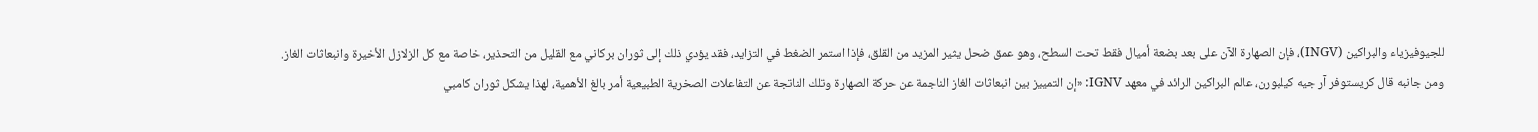للجيوفيزياء والبراكين (INGV)، فإن الصهارة الآن على بعد بضعة أميال فقط تحت السطح، وهو عمق ضحل يثير المزيد من القلق، فإذا استمر الضغط في التزايد، فقد يؤدي ذلك إلى ثوران بركاني مع القليل من التحذير، خاصة مع كل الزلازل الأخيرة وانبعاثات الغاز.
ومن جانبه قال كريستوفر آر جيه كيلبورن، عالم البراكين الرائد في معهد IGNV: «إن التمييز بين انبعاثات الغاز الناجمة عن حركة الصهارة وتلك الناتجة عن التفاعلات الصخرية الطبيعية أمر بالغ الأهمية، لهذا يشكل ثوران كامبي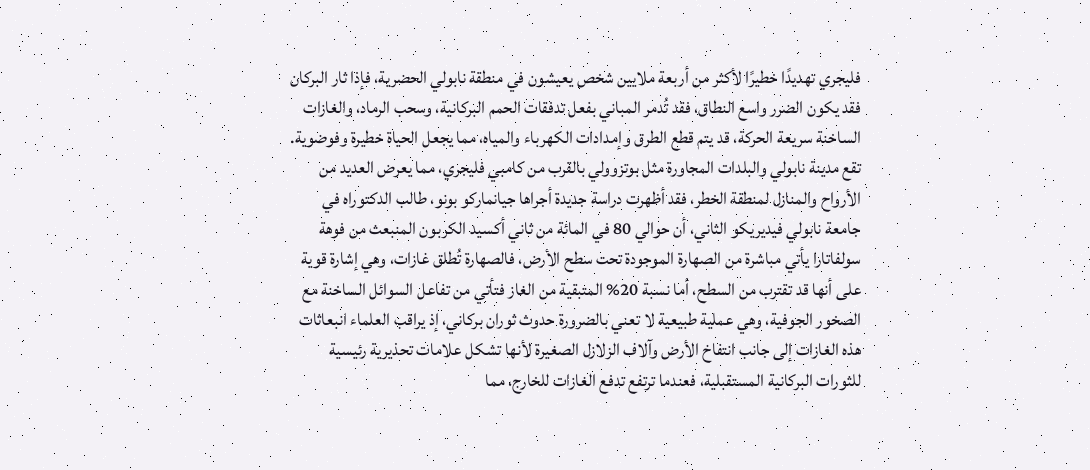فليجري تهديدًا خطيرًا لأكثر من أربعة ملايين شخص يعيشون في منطقة نابولي الحضرية، فإذا ثار البركان فقد يكون الضرر واسع النطاق، فقد تُدمر المباني بفعل تدفقات الحمم البركانية، وسحب الرماد، والغازات الساخنة سريعة الحركة، قد يتم قطع الطرق وإمدادات الكهرباء والمياه، مما يجعل الحياة خطيرة وفوضوية.
تقع مدينة نابولي والبلدات المجاورة مثل بوتزوولي بالقرب من كامبي فليجري، مما يعرض العديد من الأرواح والمنازل لمنطقة الخطر، فقد أظهرت دراسة جديدة أجراها جيانماركو بونو، طالب الدكتوراه في جامعة نابولي فيديريكو الثاني، أن حوالي 80 في المائة من ثاني أكسيد الكربون المنبعث من فوهة سولفاتارا يأتي مباشرة من الصهارة الموجودة تحت سطح الأرض، فالصهارة تُطلق غازات، وهي إشارة قوية على أنها قد تقترب من السطح، أما نسبة 20% المتبقية من الغاز فتأتي من تفاعل السوائل الساخنة مع الصخور الجوفية، وهي عملية طبيعية لا تعني بالضرورة حدوث ثوران بركاني، إذ يراقب العلماء انبعاثات هذه الغازات إلى جانب انتفاخ الأرض وآلاف الزلازل الصغيرة لأنها تشكل علامات تحذيرية رئيسية للثورات البركانية المستقبلية، فعندما ترتفع تدفع الغازات للخارج، مما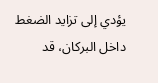يؤدي إلى تزايد الضغط داخل البركان، قد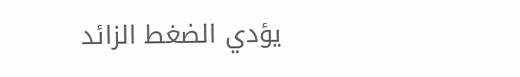يؤدي الضغط الزائد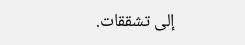إلى تشققات.